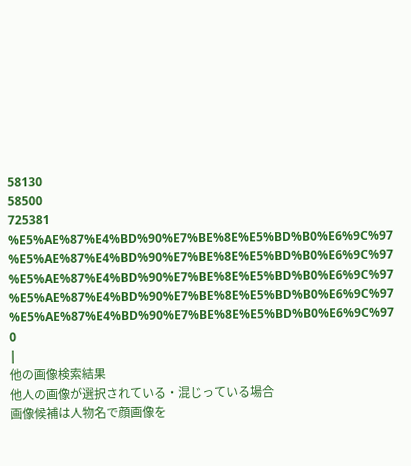58130
58500
725381
%E5%AE%87%E4%BD%90%E7%BE%8E%E5%BD%B0%E6%9C%97
%E5%AE%87%E4%BD%90%E7%BE%8E%E5%BD%B0%E6%9C%97
%E5%AE%87%E4%BD%90%E7%BE%8E%E5%BD%B0%E6%9C%97
%E5%AE%87%E4%BD%90%E7%BE%8E%E5%BD%B0%E6%9C%97
%E5%AE%87%E4%BD%90%E7%BE%8E%E5%BD%B0%E6%9C%97
0
|
他の画像検索結果
他人の画像が選択されている・混じっている場合
画像候補は人物名で顔画像を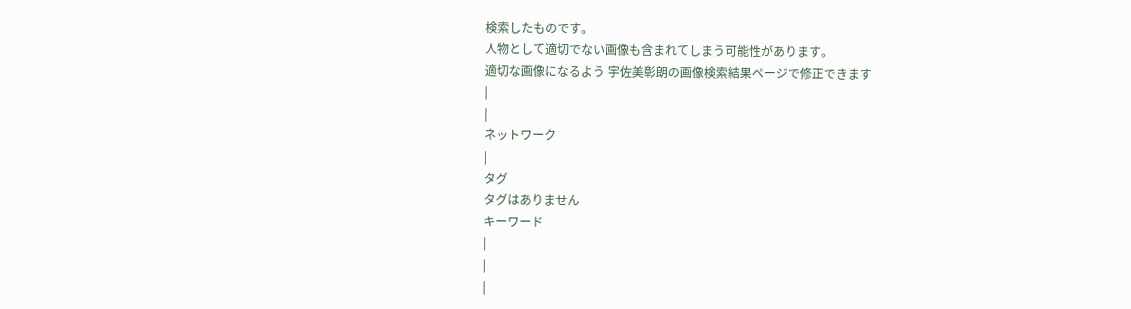検索したものです。
人物として適切でない画像も含まれてしまう可能性があります。
適切な画像になるよう 宇佐美彰朗の画像検索結果ページで修正できます
|
|
ネットワーク
|
タグ
タグはありません
キーワード
|
|
|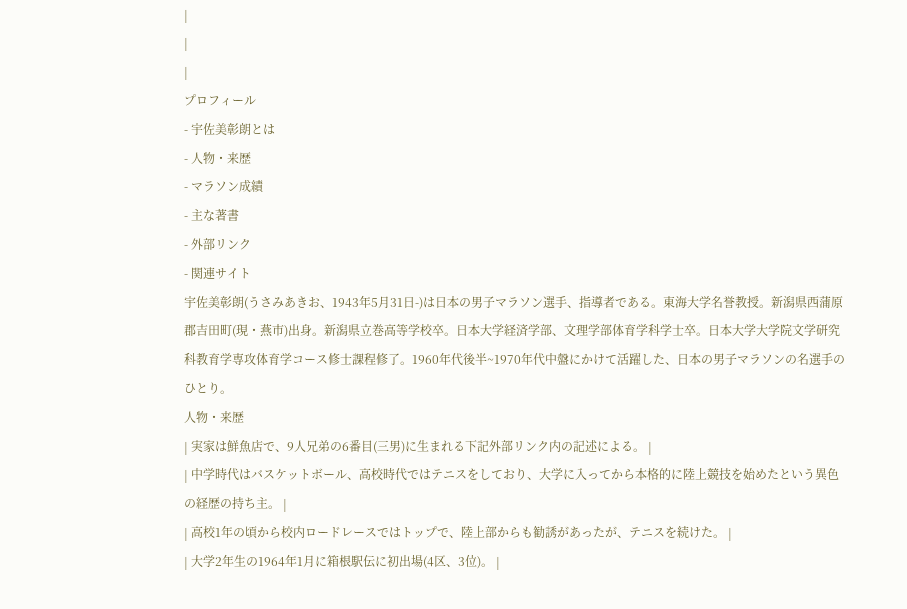|
|
|
プロフィール
- 宇佐美彰朗とは
- 人物・来歴
- マラソン成績
- 主な著書
- 外部リンク
- 関連サイト
宇佐美彰朗(うさみあきお、1943年5月31日-)は日本の男子マラソン選手、指導者である。東海大学名誉教授。新潟県西蒲原郡吉田町(現・燕市)出身。新潟県立巻高等学校卒。日本大学経済学部、文理学部体育学科学士卒。日本大学大学院文学研究科教育学専攻体育学コース修士課程修了。1960年代後半~1970年代中盤にかけて活躍した、日本の男子マラソンの名選手のひとり。
人物・来歴
| 実家は鮮魚店で、9人兄弟の6番目(三男)に生まれる下記外部リンク内の記述による。 |
| 中学時代はバスケットボール、高校時代ではテニスをしており、大学に入ってから本格的に陸上競技を始めたという異色の経歴の持ち主。 |
| 高校1年の頃から校内ロードレースではトップで、陸上部からも勧誘があったが、テニスを続けた。 |
| 大学2年生の1964年1月に箱根駅伝に初出場(4区、3位)。 |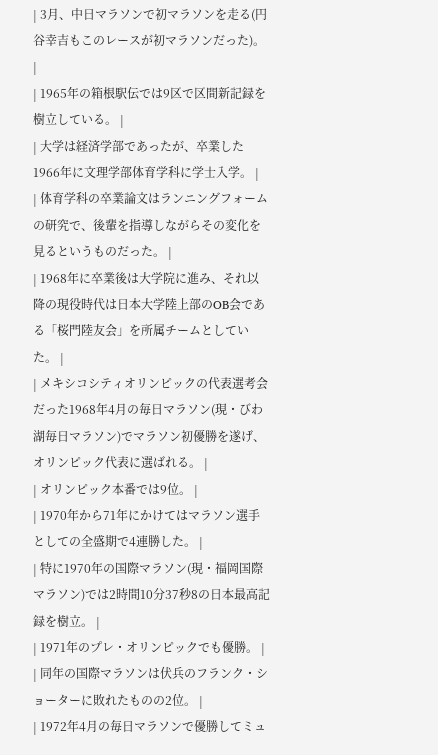| 3月、中日マラソンで初マラソンを走る(円谷幸吉もこのレースが初マラソンだった)。 |
| 1965年の箱根駅伝では9区で区間新記録を樹立している。 |
| 大学は経済学部であったが、卒業した1966年に文理学部体育学科に学士入学。 |
| 体育学科の卒業論文はランニングフォームの研究で、後輩を指導しながらその変化を見るというものだった。 |
| 1968年に卒業後は大学院に進み、それ以降の現役時代は日本大学陸上部のOB会である「桜門陸友会」を所属チームとしていた。 |
| メキシコシティオリンピックの代表選考会だった1968年4月の毎日マラソン(現・びわ湖毎日マラソン)でマラソン初優勝を遂げ、オリンピック代表に選ばれる。 |
| オリンピック本番では9位。 |
| 1970年から71年にかけてはマラソン選手としての全盛期で4連勝した。 |
| 特に1970年の国際マラソン(現・福岡国際マラソン)では2時間10分37秒8の日本最高記録を樹立。 |
| 1971年のプレ・オリンピックでも優勝。 |
| 同年の国際マラソンは伏兵のフランク・ショーターに敗れたものの2位。 |
| 1972年4月の毎日マラソンで優勝してミュ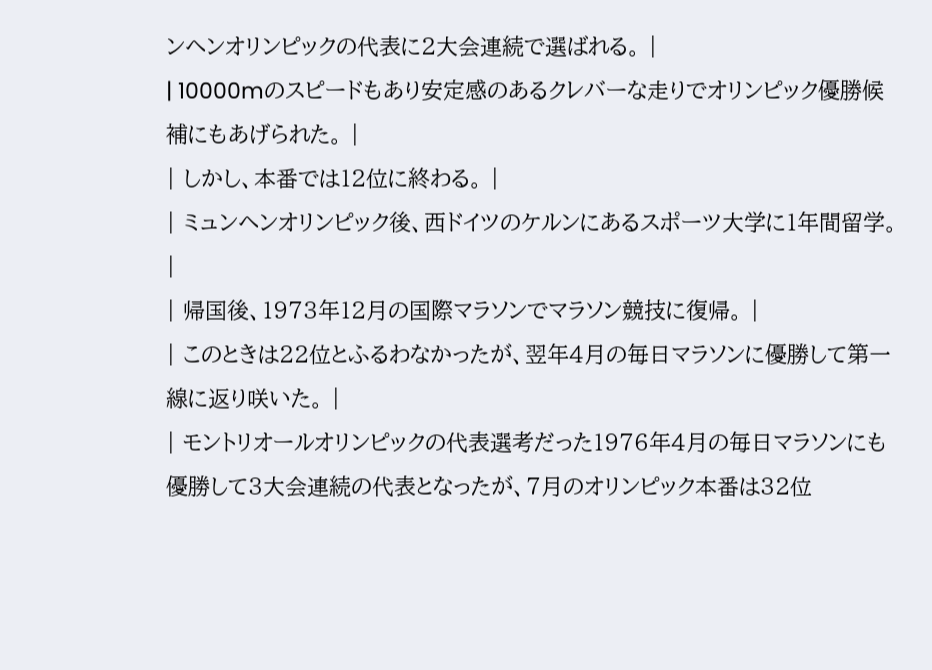ンヘンオリンピックの代表に2大会連続で選ばれる。 |
| 10000mのスピードもあり安定感のあるクレバーな走りでオリンピック優勝候補にもあげられた。 |
| しかし、本番では12位に終わる。 |
| ミュンヘンオリンピック後、西ドイツのケルンにあるスポーツ大学に1年間留学。 |
| 帰国後、1973年12月の国際マラソンでマラソン競技に復帰。 |
| このときは22位とふるわなかったが、翌年4月の毎日マラソンに優勝して第一線に返り咲いた。 |
| モントリオールオリンピックの代表選考だった1976年4月の毎日マラソンにも優勝して3大会連続の代表となったが、7月のオリンピック本番は32位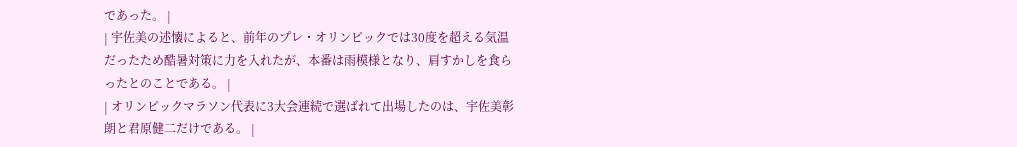であった。 |
| 宇佐美の述懐によると、前年のプレ・オリンピックでは30度を超える気温だったため酷暑対策に力を入れたが、本番は雨模様となり、肩すかしを食らったとのことである。 |
| オリンピックマラソン代表に3大会連続で選ばれて出場したのは、宇佐美彰朗と君原健二だけである。 |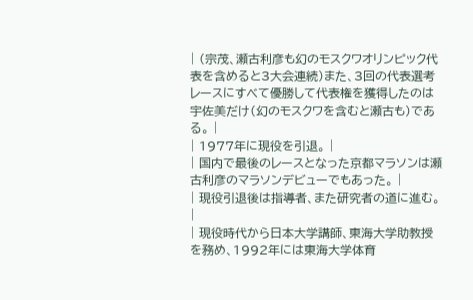| (宗茂、瀬古利彦も幻のモスクワオリンピック代表を含めると3大会連続)また、3回の代表選考レースにすべて優勝して代表権を獲得したのは宇佐美だけ(幻のモスクワを含むと瀬古も)である。 |
| 1977年に現役を引退。 |
| 国内で最後のレースとなった京都マラソンは瀬古利彦のマラソンデビューでもあった。 |
| 現役引退後は指導者、また研究者の道に進む。 |
| 現役時代から日本大学講師、東海大学助教授を務め、1992年には東海大学体育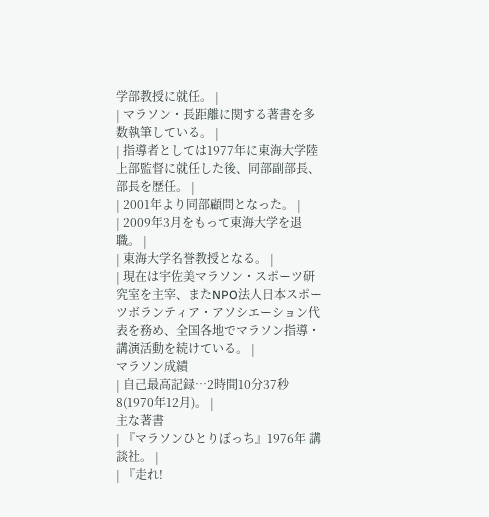学部教授に就任。 |
| マラソン・長距離に関する著書を多数執筆している。 |
| 指導者としては1977年に東海大学陸上部監督に就任した後、同部副部長、部長を歴任。 |
| 2001年より同部顧問となった。 |
| 2009年3月をもって東海大学を退職。 |
| 東海大学名誉教授となる。 |
| 現在は宇佐美マラソン・スポーツ研究室を主宰、またNPO法人日本スポーツボランティア・アソシエーション代表を務め、全国各地でマラソン指導・講演活動を続けている。 |
マラソン成績
| 自己最高記録…2時間10分37秒8(1970年12月)。 |
主な著書
| 『マラソンひとりぼっち』1976年 講談社。 |
| 『走れ!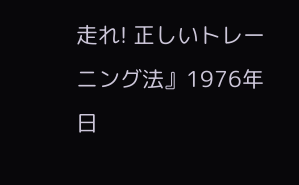走れ! 正しいトレーニング法』1976年 日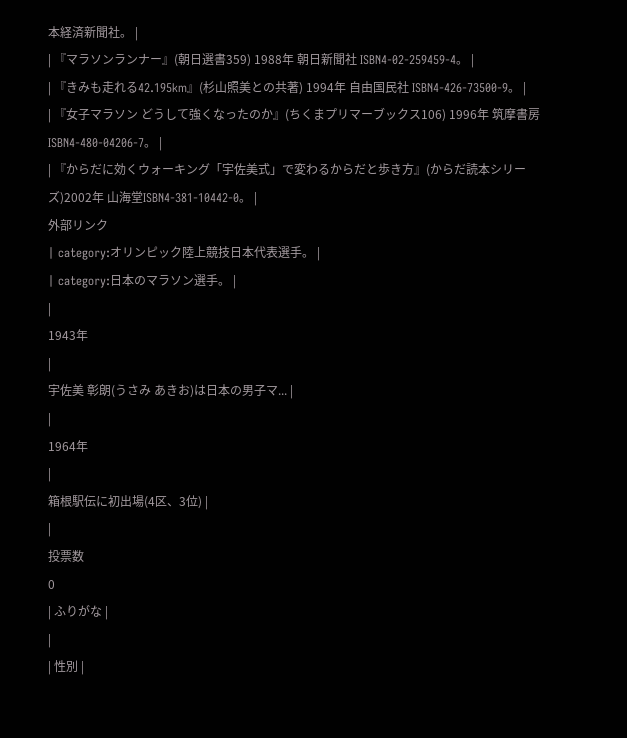本経済新聞社。 |
| 『マラソンランナー』(朝日選書359) 1988年 朝日新聞社 ISBN4-02-259459-4。 |
| 『きみも走れる42.195km』(杉山照美との共著) 1994年 自由国民社 ISBN4-426-73500-9。 |
| 『女子マラソン どうして強くなったのか』(ちくまプリマーブックス106) 1996年 筑摩書房 ISBN4-480-04206-7。 |
| 『からだに効くウォーキング「宇佐美式」で変わるからだと歩き方』(からだ読本シリーズ)2002年 山海堂ISBN4-381-10442-0。 |
外部リンク
| category:オリンピック陸上競技日本代表選手。 |
| category:日本のマラソン選手。 |
|
1943年
|
宇佐美 彰朗(うさみ あきお)は日本の男子マ... |
|
1964年
|
箱根駅伝に初出場(4区、3位) |
|
投票数
0
| ふりがな |
|
| 性別 |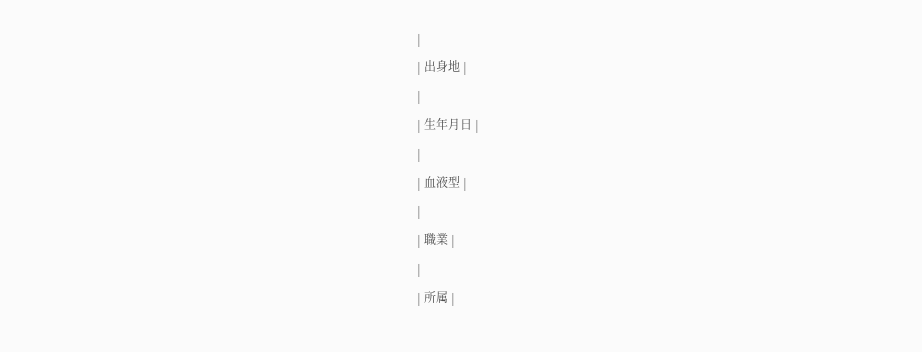|
| 出身地 |
|
| 生年月日 |
|
| 血液型 |
|
| 職業 |
|
| 所属 |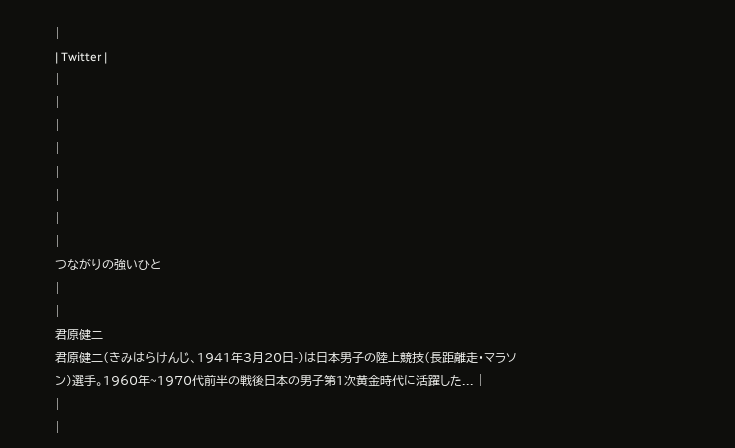|
| Twitter |
|
|
|
|
|
|
|
|
つながりの強いひと
|
|
君原健二
君原健二(きみはらけんじ、1941年3月20日-)は日本男子の陸上競技(長距離走・マラソン)選手。1960年~1970代前半の戦後日本の男子第1次黄金時代に活躍した... |
|
|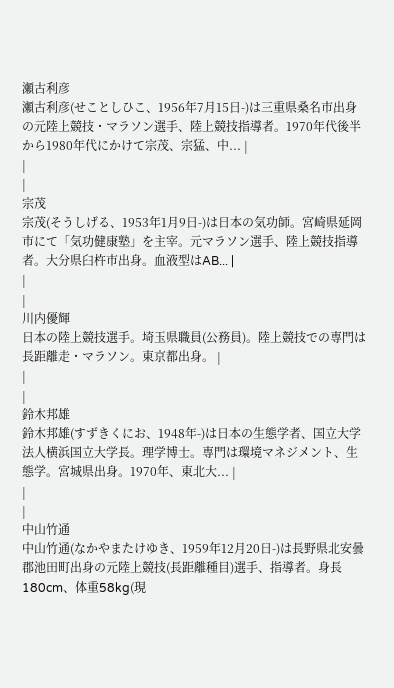瀬古利彦
瀬古利彦(せことしひこ、1956年7月15日-)は三重県桑名市出身の元陸上競技・マラソン選手、陸上競技指導者。1970年代後半から1980年代にかけて宗茂、宗猛、中... |
|
|
宗茂
宗茂(そうしげる、1953年1月9日-)は日本の気功師。宮崎県延岡市にて「気功健康塾」を主宰。元マラソン選手、陸上競技指導者。大分県臼杵市出身。血液型はAB... |
|
|
川内優輝
日本の陸上競技選手。埼玉県職員(公務員)。陸上競技での専門は長距離走・マラソン。東京都出身。 |
|
|
鈴木邦雄
鈴木邦雄(すずきくにお、1948年-)は日本の生態学者、国立大学法人横浜国立大学長。理学博士。専門は環境マネジメント、生態学。宮城県出身。1970年、東北大... |
|
|
中山竹通
中山竹通(なかやまたけゆき、1959年12月20日-)は長野県北安曇郡池田町出身の元陸上競技(長距離種目)選手、指導者。身長180cm、体重58kg(現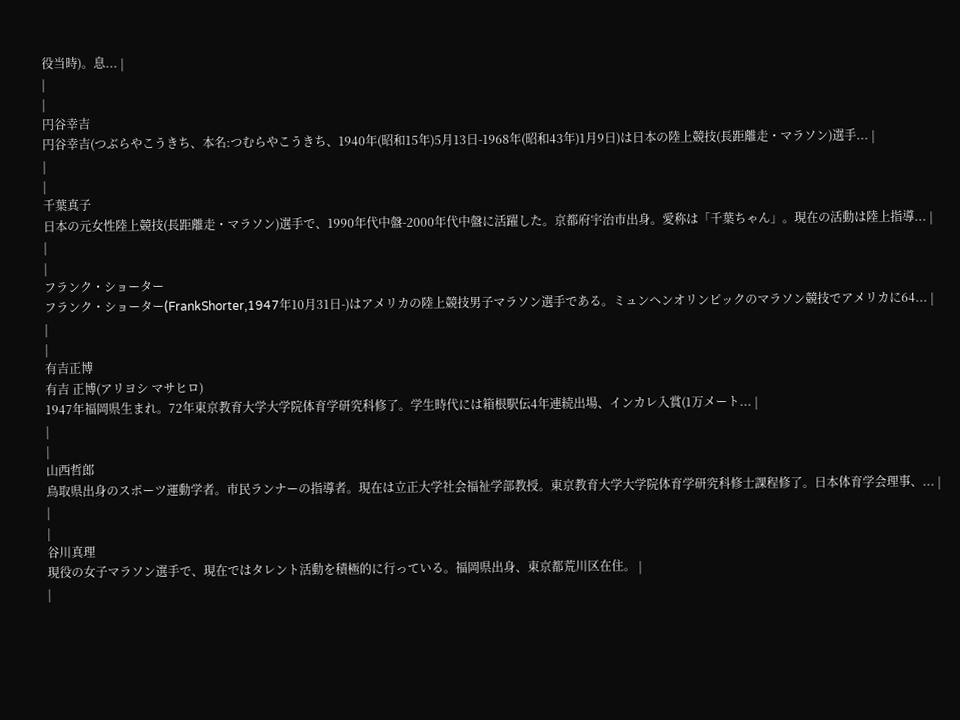役当時)。息... |
|
|
円谷幸吉
円谷幸吉(つぶらやこうきち、本名:つむらやこうきち、1940年(昭和15年)5月13日-1968年(昭和43年)1月9日)は日本の陸上競技(長距離走・マラソン)選手... |
|
|
千葉真子
日本の元女性陸上競技(長距離走・マラソン)選手で、1990年代中盤-2000年代中盤に活躍した。京都府宇治市出身。愛称は「千葉ちゃん」。現在の活動は陸上指導... |
|
|
フランク・ショーター
フランク・ショーター(FrankShorter,1947年10月31日-)はアメリカの陸上競技男子マラソン選手である。ミュンヘンオリンピックのマラソン競技でアメリカに64... |
|
|
有吉正博
有吉 正博(アリヨシ マサヒロ)
1947年福岡県生まれ。72年東京教育大学大学院体育学研究科修了。学生時代には箱根駅伝4年連続出場、インカレ入賞(1万メート... |
|
|
山西哲郎
鳥取県出身のスポーツ運動学者。市民ランナーの指導者。現在は立正大学社会福祉学部教授。東京教育大学大学院体育学研究科修士課程修了。日本体育学会理事、... |
|
|
谷川真理
現役の女子マラソン選手で、現在ではタレント活動を積極的に行っている。福岡県出身、東京都荒川区在住。 |
|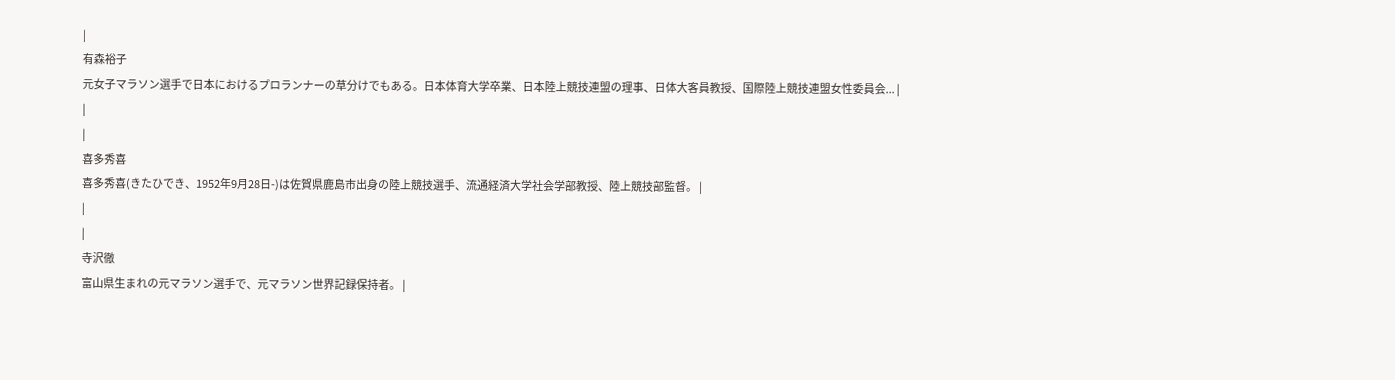|
有森裕子
元女子マラソン選手で日本におけるプロランナーの草分けでもある。日本体育大学卒業、日本陸上競技連盟の理事、日体大客員教授、国際陸上競技連盟女性委員会... |
|
|
喜多秀喜
喜多秀喜(きたひでき、1952年9月28日-)は佐賀県鹿島市出身の陸上競技選手、流通経済大学社会学部教授、陸上競技部監督。 |
|
|
寺沢徹
富山県生まれの元マラソン選手で、元マラソン世界記録保持者。 |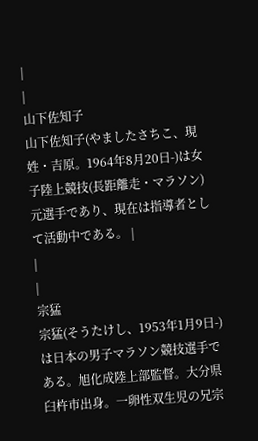|
|
山下佐知子
山下佐知子(やましたさちこ、現姓・吉原。1964年8月20日-)は女子陸上競技(長距離走・マラソン)元選手であり、現在は指導者として活動中である。 |
|
|
宗猛
宗猛(そうたけし、1953年1月9日-)は日本の男子マラソン競技選手である。旭化成陸上部監督。大分県臼杵市出身。一卵性双生児の兄宗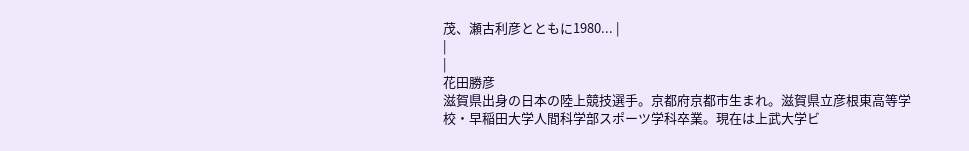茂、瀬古利彦とともに1980... |
|
|
花田勝彦
滋賀県出身の日本の陸上競技選手。京都府京都市生まれ。滋賀県立彦根東高等学校・早稲田大学人間科学部スポーツ学科卒業。現在は上武大学ビ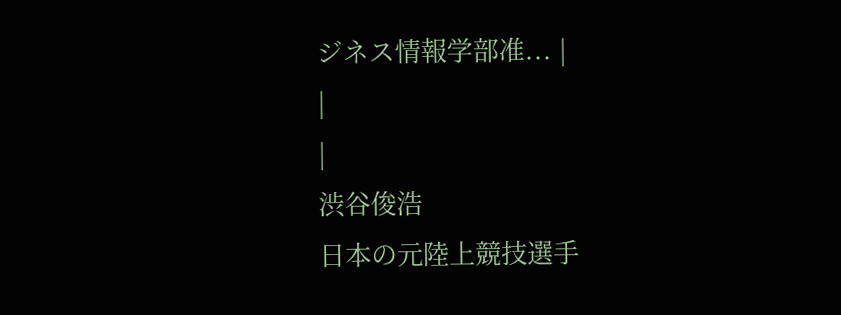ジネス情報学部准... |
|
|
渋谷俊浩
日本の元陸上競技選手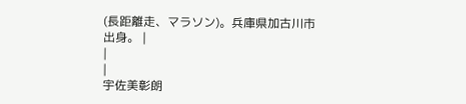(長距離走、マラソン)。兵庫県加古川市出身。 |
|
|
宇佐美彰朗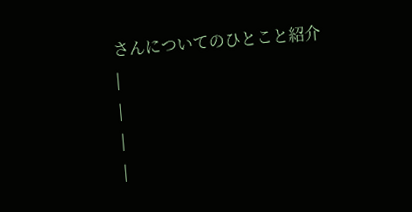さんについてのひとこと紹介
|
|
|
|